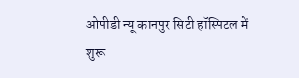ओपीडी न्यू कानपुर सिटी हॉस्पिटल में शुरू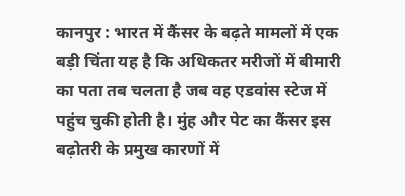कानपुर : भारत में कैंसर के बढ़ते मामलों में एक बड़ी चिंता यह है कि अधिकतर मरीजों में बीमारी का पता तब चलता है जब वह एडवांस स्टेज में पहुंच चुकी होती है। मुंह और पेट का कैंसर इस बढ़ोतरी के प्रमुख कारणों में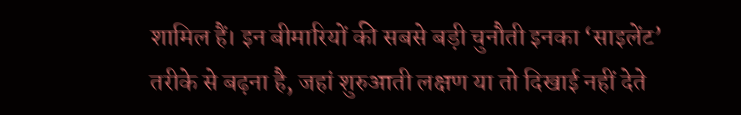शामिल हैं। इन बीमारियों की सबसे बड़ी चुनौती इनका ‘साइलेंट’ तरीके से बढ़ना है, जहां शुरुआती लक्षण या तो दिखाई नहीं देते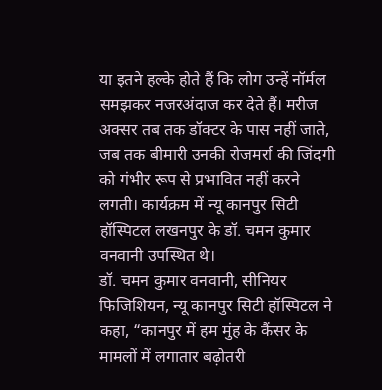या इतने हल्के होते हैं कि लोग उन्हें नॉर्मल समझकर नजरअंदाज कर देते हैं। मरीज अक्सर तब तक डॉक्टर के पास नहीं जाते, जब तक बीमारी उनकी रोजमर्रा की जिंदगी को गंभीर रूप से प्रभावित नहीं करने लगती। कार्यक्रम में न्यू कानपुर सिटी हॉस्पिटल लखनपुर के डॉ. चमन कुमार वनवानी उपस्थित थे।
डॉ. चमन कुमार वनवानी, सीनियर फिजिशियन, न्यू कानपुर सिटी हॉस्पिटल ने कहा, “कानपुर में हम मुंह के कैंसर के मामलों में लगातार बढ़ोतरी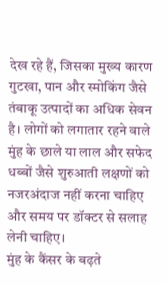देख रहे हैं, जिसका मुख्य कारण गुटखा, पान और स्मोकिंग जैसे तंबाकू उत्पादों का अधिक सेवन है। लोगों को लगातार रहने वाले मुंह के छाले या लाल और सफेद धब्बों जैसे शुरुआती लक्षणों को नजरअंदाज नहीं करना चाहिए और समय पर डॉक्टर से सलाह लेनी चाहिए।
मुंह के कैंसर के बढ़ते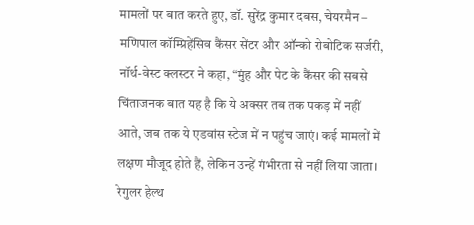मामलों पर बात करते हुए, डॉ. सुरेंद्र कुमार दबस, चेयरमैन – मणिपाल कॉम्प्रिहेंसिव कैंसर सेंटर और ऑन्को रोबोटिक सर्जरी, नॉर्थ-वेस्ट क्लस्टर ने कहा, “मुंह और पेट के कैंसर की सबसे चिंताजनक बात यह है कि ये अक्सर तब तक पकड़ में नहीं आते, जब तक ये एडवांस स्टेज में न पहुंच जाएं। कई मामलों में लक्षण मौजूद होते हैं, लेकिन उन्हें गंभीरता से नहीं लिया जाता। रेगुलर हेल्थ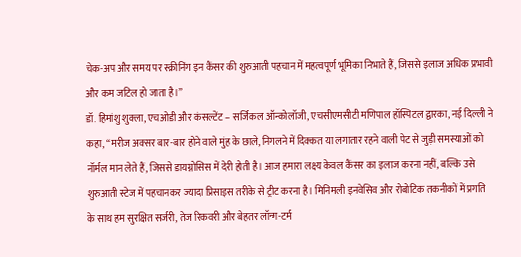चेक-अप और समय पर स्क्रीनिंग इन कैंसर की शुरुआती पहचान में महत्वपूर्ण भूमिका निभाते हैं, जिससे इलाज अधिक प्रभावी और कम जटिल हो जाता है।”
डॉ. हिमांशु शुक्ला, एचओडी और कंसल्टेंट – सर्जिकल ऑन्कोलॉजी, एचसीएमसीटी मणिपाल हॉस्पिटल द्वारका, नई दिल्ली ने कहा, “मरीज अक्सर बार-बार होने वाले मुंह के छाले, निगलने में दिक्कत या लगातार रहने वाली पेट से जुड़ी समस्याओं को नॉर्मल मान लेते हैं, जिससे डायग्नोसिस में देरी होती है। आज हमारा लक्ष्य केवल कैंसर का इलाज करना नहीं, बल्कि उसे शुरुआती स्टेज में पहचानकर ज्यादा प्रिसाइस तरीके से ट्रीट करना है। मिनिमली इनवेसिव और रोबोटिक तकनीकों में प्रगति के साथ हम सुरक्षित सर्जरी, तेज रिकवरी और बेहतर लॉन्ग-टर्म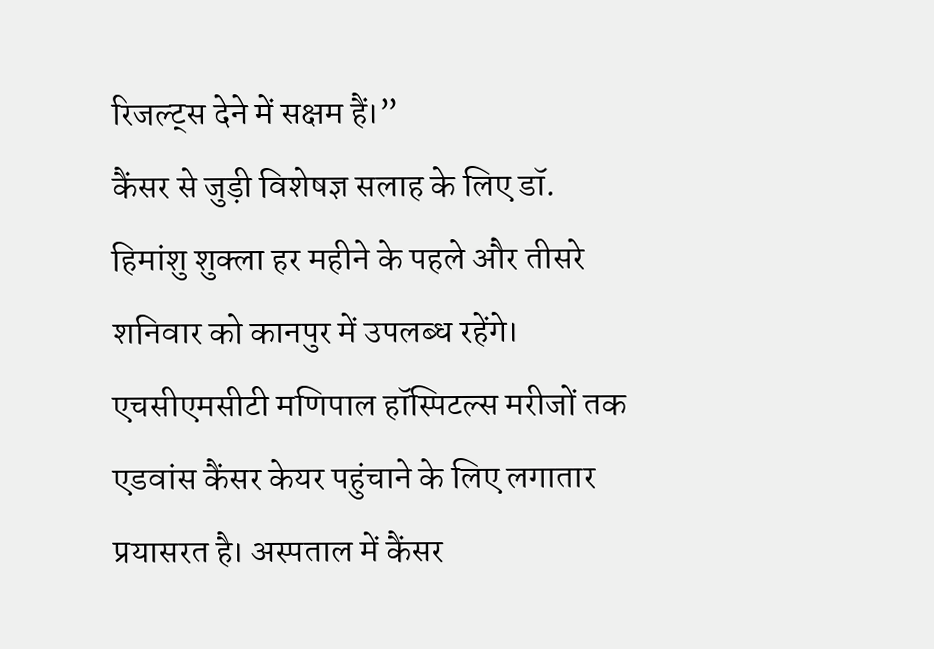रिजल्ट्स देने में सक्षम हैं।”
कैंसर से जुड़ी विशेषज्ञ सलाह के लिए डॉ. हिमांशु शुक्ला हर महीने के पहले और तीसरे शनिवार को कानपुर में उपलब्ध रहेंगे। एचसीएमसीटी मणिपाल हॉस्पिटल्स मरीजों तक एडवांस कैंसर केयर पहुंचाने के लिए लगातार प्रयासरत है। अस्पताल में कैंसर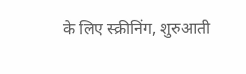के लिए स्क्रीनिंग, शुरुआती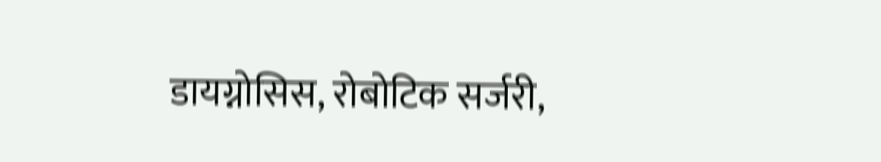डायग्नोसिस, रोबोटिक सर्जरी,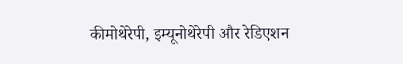कीमोथेरेपी, इम्यूनोथेरेपी और रेडिएशन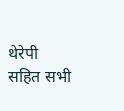थेरेपी सहित सभी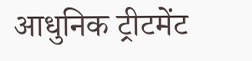आधुनिक ट्रीटमेंट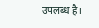उपलब्ध है।